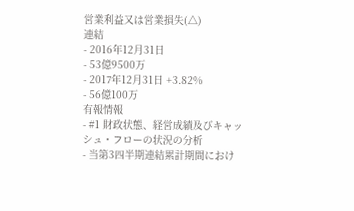営業利益又は営業損失(△)
連結
- 2016年12月31日
- 53億9500万
- 2017年12月31日 +3.82%
- 56億100万
有報情報
- #1 財政状態、経営成績及びキャッシュ・フローの状況の分析
- 当第3四半期連結累計期間におけ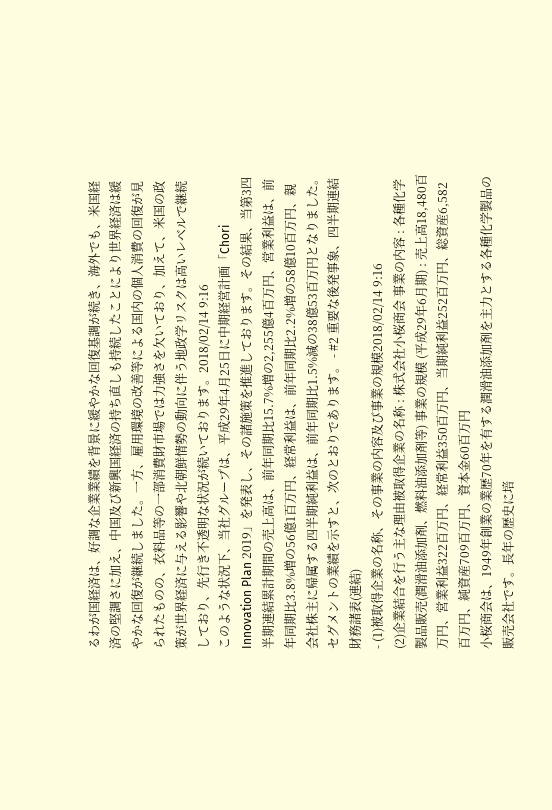るわが国経済は、好調な企業業績を背景に緩やかな回復基調が続き、海外でも、米国経済の堅調さに加え、中国及び新興国経済の持ち直しも持続したことにより世界経済は緩やかな回復が継続しました。一方、雇用環境の改善等による国内の個人消費の回復が見られたものの、衣料品等の一部消費財市場では力強さを欠いており、加えて、米国の政策が世界経済に与える影響や北朝鮮情勢の動向に伴う地政学リスクは高いレベルで継続しており、先行き不透明な状況が続いております。2018/02/14 9:16
このような状況下、当社グループは、平成29年4月25日に中期経営計画「Chori Innovation Plan 2019」を発表し、その諸施策を推進しております。その結果、当第3四半期連結累計期間の売上高は、前年同期比15.7%増の2,255億4百万円、営業利益は、前年同期比3.8%増の56億1百万円、経常利益は、前年同期比2.2%増の58億10百万円、親会社株主に帰属する四半期純利益は、前年同期比1.5%減の38億53百万円となりました。
セグメントの業績を示すと、次のとおりであります。 - #2 重要な後発事象、四半期連結財務諸表(連結)
- (1)被取得企業の名称、その事業の内容及び事業の規模2018/02/14 9:16
(2)企業結合を行う主な理由被取得企業の名称 : 株式会社小桜商会 事業の内容 : 各種化学製品販売(潤滑油添加剤、燃料油添加剤等) 事業の規模 (平成29年6月期) : 売上高18,480百万円、営業利益322百万円、経常利益350百万円、当期純利益252百万円、総資産6,582百万円、純資産709百万円、資本金60百万円
小桜商会は、1949年創業の業歴70年を有する潤滑油添加剤を主力とする各種化学製品の販売会社です。長年の歴史に培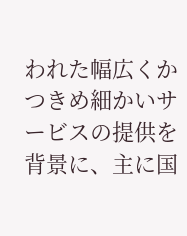われた幅広くかつきめ細かいサービスの提供を背景に、主に国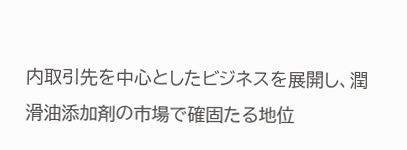内取引先を中心としたビジネスを展開し、潤滑油添加剤の市場で確固たる地位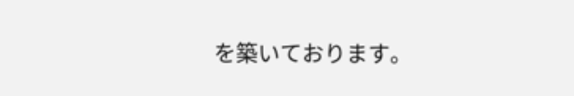を築いております。